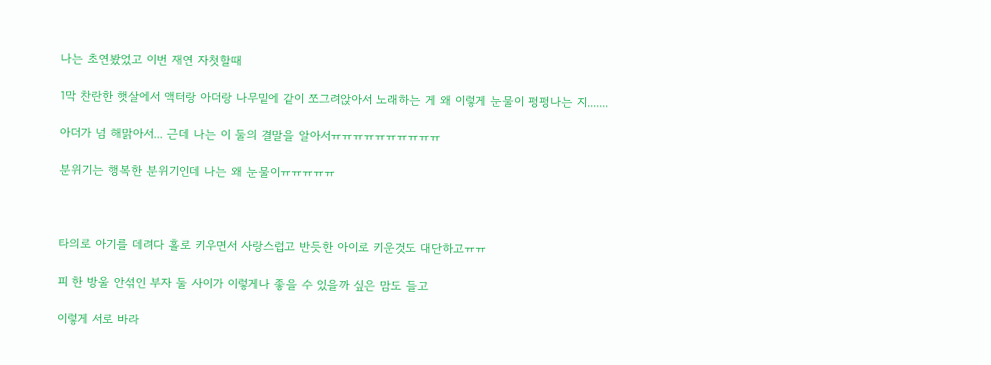나는 초연봤었고 이번 재연 자첫할때

1막 찬란한 햇살에서 액터랑 아더랑 나무밑에 같이 쪼그려앉아서 노래하는 게 왜 이렇게 눈물이 펑펑나는 지.......

아더가 넘 해맑아서... 근데 나는 이 둘의 결말을 알아서ㅠㅠㅠㅠㅠㅠㅠㅠㅠㅠ

분위기는 행복한 분위기인데 나는 왜 눈물이ㅠㅠㅠㅠㅠ



타의로 아기를 데려다 홀로 키우면서 사랑스럽고 반듯한 아이로 키운것도 대단하고ㅠㅠ

피 한 방울 안섞인 부자 둘 사이가 이렇게나 좋을 수 있을까 싶은 맘도 들고

이렇게 서로 바라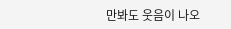만봐도 웃음이 나오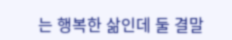는 행복한 삶인데 둘 결말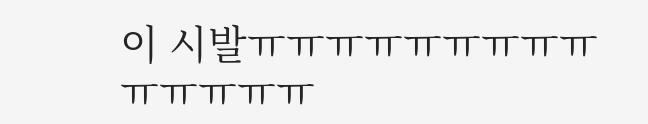이 시발ㅠㅠㅠㅠㅠㅠㅠㅠㅠㅠㅠㅠㅠㅠ